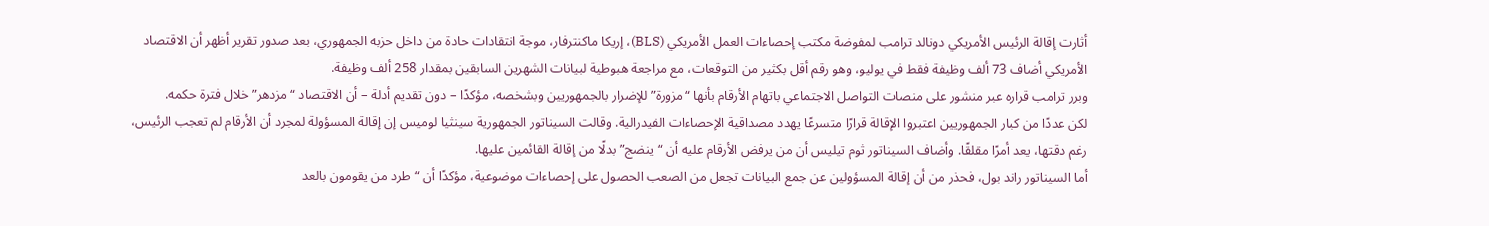أثارت إقالة الرئيس الأمريكي دونالد ترامب لمفوضة مكتب إحصاءات العمل الأمريكي (BLS)، إريكا ماكنترفار، موجة انتقادات حادة من داخل حزبه الجمهوري، بعد صدور تقرير أظهر أن الاقتصاد الأمريكي أضاف 73 ألف وظيفة فقط في يوليو، وهو رقم أقل بكثير من التوقعات، مع مراجعة هبوطية لبيانات الشهرين السابقين بمقدار 258 ألف وظيفة.
وبرر ترامب قراره عبر منشور على منصات التواصل الاجتماعي باتهام الأرقام بأنها “مزورة” للإضرار بالجمهوريين وبشخصه، مؤكدًا – دون تقديم أدلة – أن الاقتصاد “مزدهر” خلال فترة حكمه.
لكن عددًا من كبار الجمهوريين اعتبروا الإقالة قرارًا متسرعًا يهدد مصداقية الإحصاءات الفيدرالية. وقالت السيناتور الجمهورية سينثيا لوميس إن إقالة المسؤولة لمجرد أن الأرقام لم تعجب الرئيس، رغم دقتها، يعد أمرًا مقلقًا. وأضاف السيناتور ثوم تيليس أن من يرفض الأرقام عليه أن “ينضج” بدلًا من إقالة القائمين عليها.
أما السيناتور راند بول، فحذر من أن إقالة المسؤولين عن جمع البيانات تجعل من الصعب الحصول على إحصاءات موضوعية، مؤكدًا أن “طرد من يقومون بالعد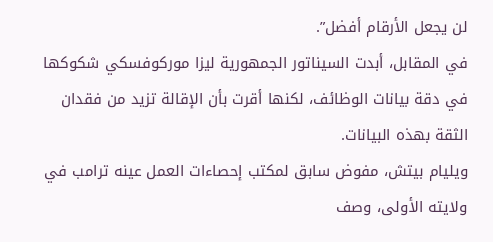لن يجعل الأرقام أفضل”.
في المقابل، أبدت السيناتور الجمهورية ليزا موركوفسكي شكوكها في دقة بيانات الوظائف، لكنها أقرت بأن الإقالة تزيد من فقدان الثقة بهذه البيانات.
ويليام بيتش، مفوض سابق لمكتب إحصاءات العمل عينه ترامب في ولايته الأولى، وصف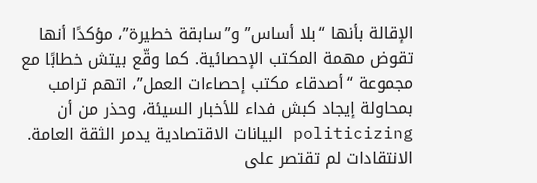الإقالة بأنها “بلا أساس” و”سابقة خطيرة”، مؤكدًا أنها تقوض مهمة المكتب الإحصائية. كما وقّع بيتش خطابًا مع مجموعة “أصدقاء مكتب إحصاءات العمل”، اتهم ترامب بمحاولة إيجاد كبش فداء للأخبار السيئة، وحذر من أن politicizing البيانات الاقتصادية يدمر الثقة العامة.
الانتقادات لم تقتصر على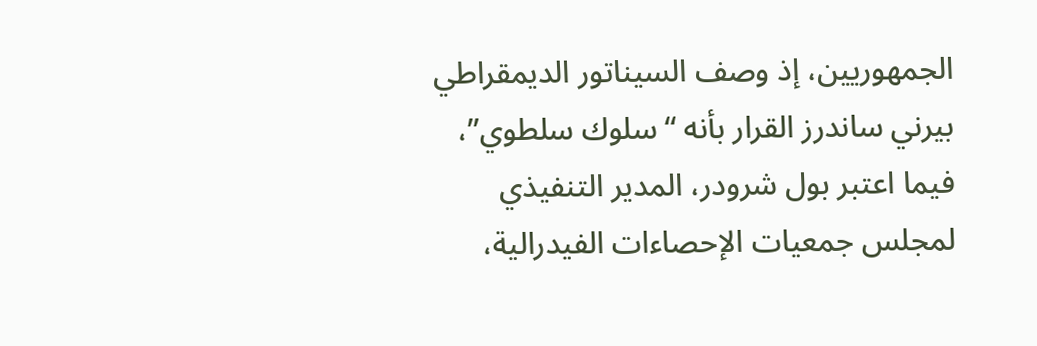الجمهوريين، إذ وصف السيناتور الديمقراطي بيرني ساندرز القرار بأنه “سلوك سلطوي”، فيما اعتبر بول شرودر، المدير التنفيذي لمجلس جمعيات الإحصاءات الفيدرالية،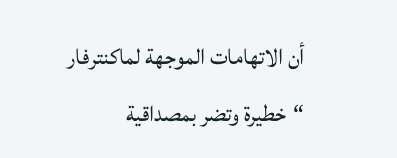أن الاتهامات الموجهة لماكنترفار “خطيرة وتضر بمصداقية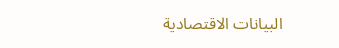البيانات الاقتصادية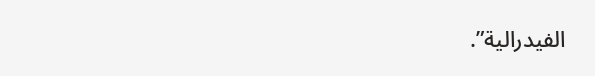الفيدرالية”.